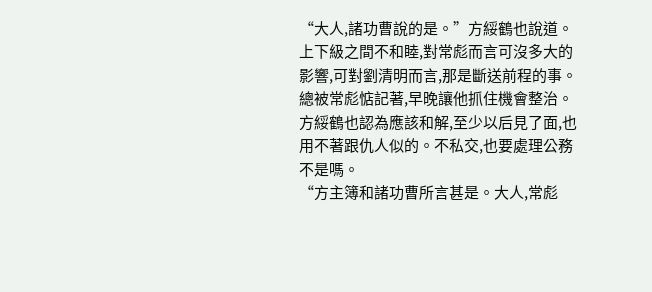“大人,諸功曹說的是。”方綏鶴也說道。
上下級之間不和睦,對常彪而言可沒多大的影響,可對劉清明而言,那是斷送前程的事。
總被常彪惦記著,早晚讓他抓住機會整治。
方綏鶴也認為應該和解,至少以后見了面,也用不著跟仇人似的。不私交,也要處理公務不是嗎。
“方主簿和諸功曹所言甚是。大人,常彪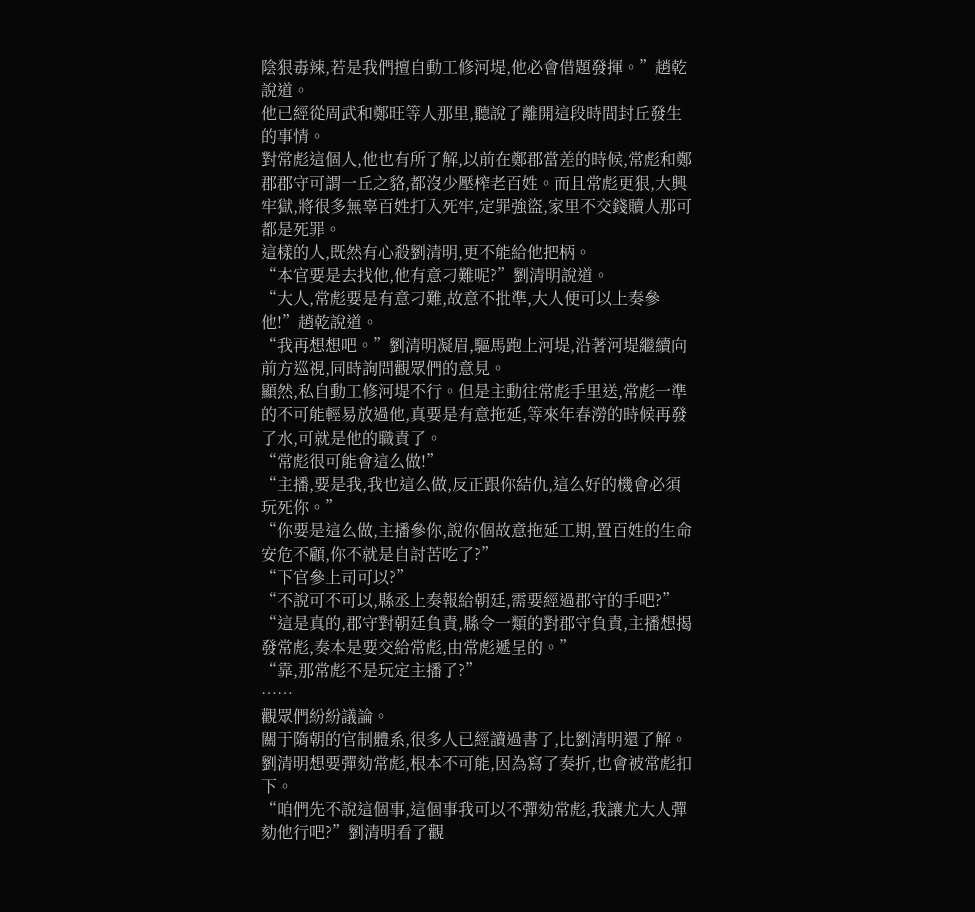陰狠毒辣,若是我們擅自動工修河堤,他必會借題發揮。”趙乾說道。
他已經從周武和鄭旺等人那里,聽說了離開這段時間封丘發生的事情。
對常彪這個人,他也有所了解,以前在鄭郡當差的時候,常彪和鄭郡郡守可謂一丘之貉,都沒少壓榨老百姓。而且常彪更狠,大興牢獄,將很多無辜百姓打入死牢,定罪強盜,家里不交錢贖人那可都是死罪。
這樣的人,既然有心殺劉清明,更不能給他把柄。
“本官要是去找他,他有意刁難呢?”劉清明說道。
“大人,常彪要是有意刁難,故意不批準,大人便可以上奏參他!”趙乾說道。
“我再想想吧。”劉清明凝眉,驅馬跑上河堤,沿著河堤繼續向前方巡視,同時詢問觀眾們的意見。
顯然,私自動工修河堤不行。但是主動往常彪手里送,常彪一準的不可能輕易放過他,真要是有意拖延,等來年春澇的時候再發了水,可就是他的職責了。
“常彪很可能會這么做!”
“主播,要是我,我也這么做,反正跟你結仇,這么好的機會必須玩死你。”
“你要是這么做,主播參你,說你個故意拖延工期,置百姓的生命安危不顧,你不就是自討苦吃了?”
“下官參上司可以?”
“不說可不可以,縣丞上奏報給朝廷,需要經過郡守的手吧?”
“這是真的,郡守對朝廷負責,縣令一類的對郡守負責,主播想揭發常彪,奏本是要交給常彪,由常彪遞呈的。”
“靠,那常彪不是玩定主播了?”
……
觀眾們紛紛議論。
關于隋朝的官制體系,很多人已經讀過書了,比劉清明還了解。劉清明想要彈劾常彪,根本不可能,因為寫了奏折,也會被常彪扣下。
“咱們先不說這個事,這個事我可以不彈劾常彪,我讓尤大人彈劾他行吧?”劉清明看了觀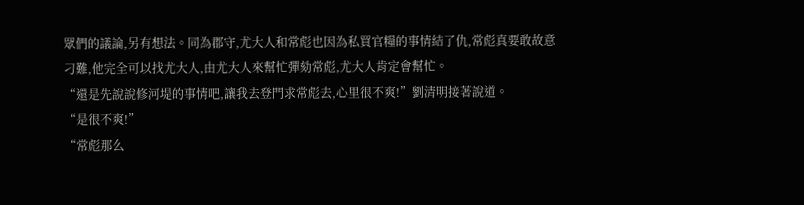眾們的議論,另有想法。同為郡守,尤大人和常彪也因為私買官糧的事情結了仇,常彪真要敢故意刁難,他完全可以找尤大人,由尤大人來幫忙彈劾常彪,尤大人肯定會幫忙。
“還是先說說修河堤的事情吧,讓我去登門求常彪去,心里很不爽!”劉清明接著說道。
“是很不爽!”
“常彪那么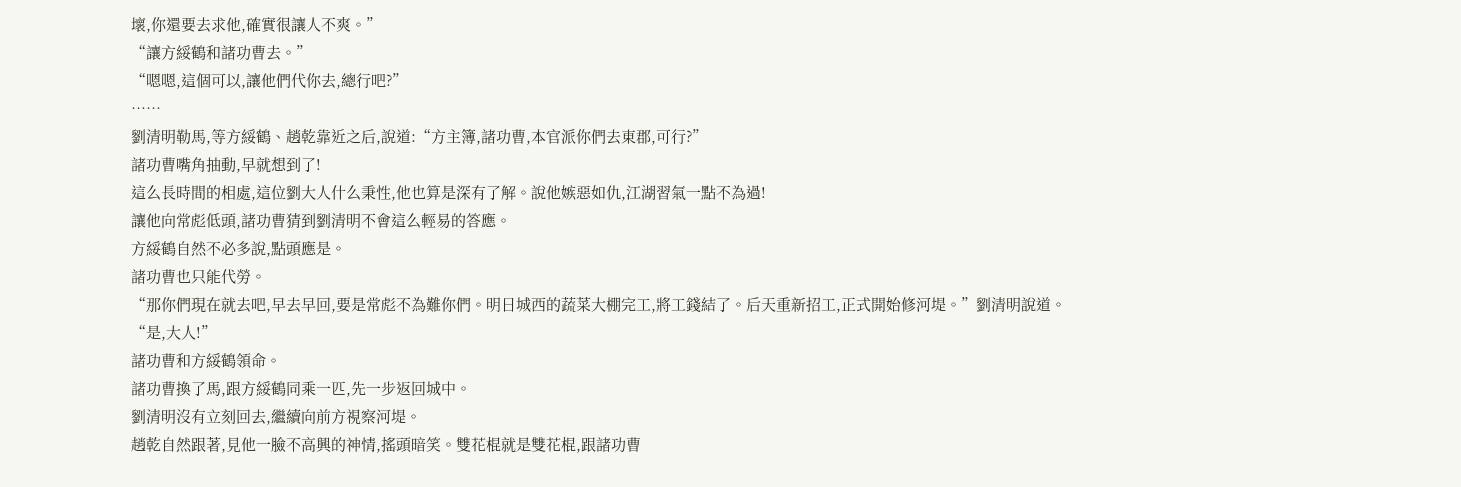壞,你還要去求他,確實很讓人不爽。”
“讓方綏鶴和諸功曹去。”
“嗯嗯,這個可以,讓他們代你去,總行吧?”
……
劉清明勒馬,等方綏鶴、趙乾靠近之后,說道:“方主簿,諸功曹,本官派你們去東郡,可行?”
諸功曹嘴角抽動,早就想到了!
這么長時間的相處,這位劉大人什么秉性,他也算是深有了解。說他嫉惡如仇,江湖習氣一點不為過!
讓他向常彪低頭,諸功曹猜到劉清明不會這么輕易的答應。
方綏鶴自然不必多說,點頭應是。
諸功曹也只能代勞。
“那你們現在就去吧,早去早回,要是常彪不為難你們。明日城西的蔬菜大棚完工,將工錢結了。后天重新招工,正式開始修河堤。”劉清明說道。
“是,大人!”
諸功曹和方綏鶴領命。
諸功曹換了馬,跟方綏鶴同乘一匹,先一步返回城中。
劉清明沒有立刻回去,繼續向前方視察河堤。
趙乾自然跟著,見他一臉不高興的神情,搖頭暗笑。雙花棍就是雙花棍,跟諸功曹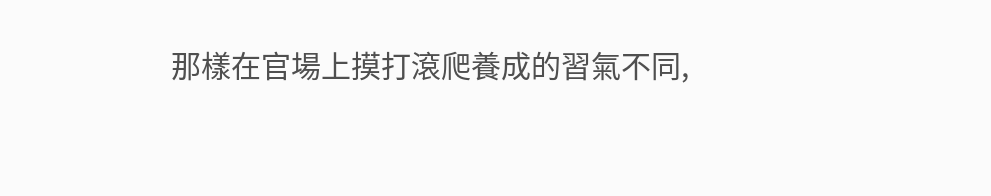那樣在官場上摸打滾爬養成的習氣不同,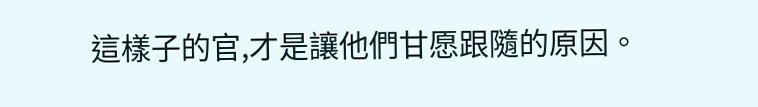這樣子的官,才是讓他們甘愿跟隨的原因。